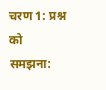चरण 1: प्रश्न को समझना: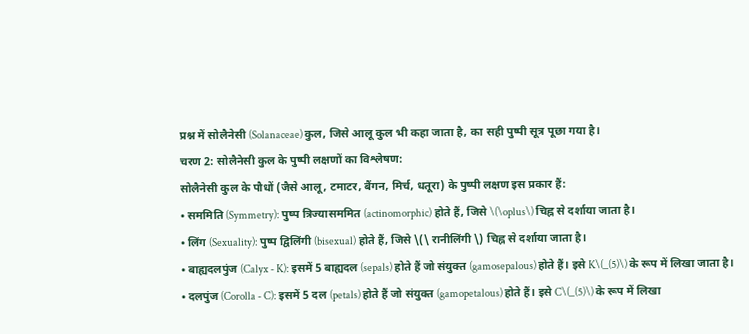प्रश्न में सोलैनेसी (Solanaceae) कुल, जिसे आलू कुल भी कहा जाता है, का सही पुष्पी सूत्र पूछा गया है।
चरण 2: सोलैनेसी कुल के पुष्पी लक्षणों का विश्लेषण:
सोलैनेसी कुल के पौधों (जैसे आलू, टमाटर, बैंगन, मिर्च, धतूरा) के पुष्पी लक्षण इस प्रकार हैं:
• सममिति (Symmetry): पुष्प त्रिज्यासममित (actinomorphic) होते हैं, जिसे \(\oplus\) चिह्न से दर्शाया जाता है।
• लिंग (Sexuality): पुष्प द्विलिंगी (bisexual) होते हैं, जिसे \(\ रानीलिंगी \) चिह्न से दर्शाया जाता है।
• बाह्यदलपुंज (Calyx - K): इसमें 5 बाह्यदल (sepals) होते हैं जो संयुक्त (gamosepalous) होते हैं। इसे K\(_(5)\) के रूप में लिखा जाता है।
• दलपुंज (Corolla - C): इसमें 5 दल (petals) होते हैं जो संयुक्त (gamopetalous) होते हैं। इसे C\(_(5)\) के रूप में लिखा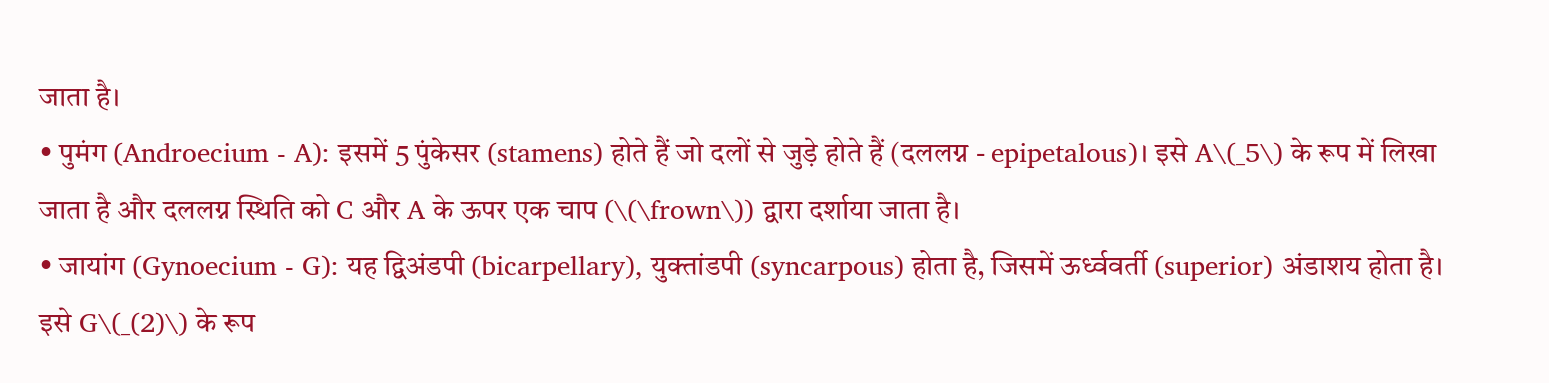जाता है।
• पुमंग (Androecium - A): इसमें 5 पुंकेसर (stamens) होते हैं जो दलों से जुड़े होते हैं (दललग्न - epipetalous)। इसे A\(_5\) के रूप में लिखा जाता है और दललग्न स्थिति को C और A के ऊपर एक चाप (\(\frown\)) द्वारा दर्शाया जाता है।
• जायांग (Gynoecium - G): यह द्विअंडपी (bicarpellary), युक्तांडपी (syncarpous) होता है, जिसमें ऊर्ध्ववर्ती (superior) अंडाशय होता है। इसे G\(_(2)\) के रूप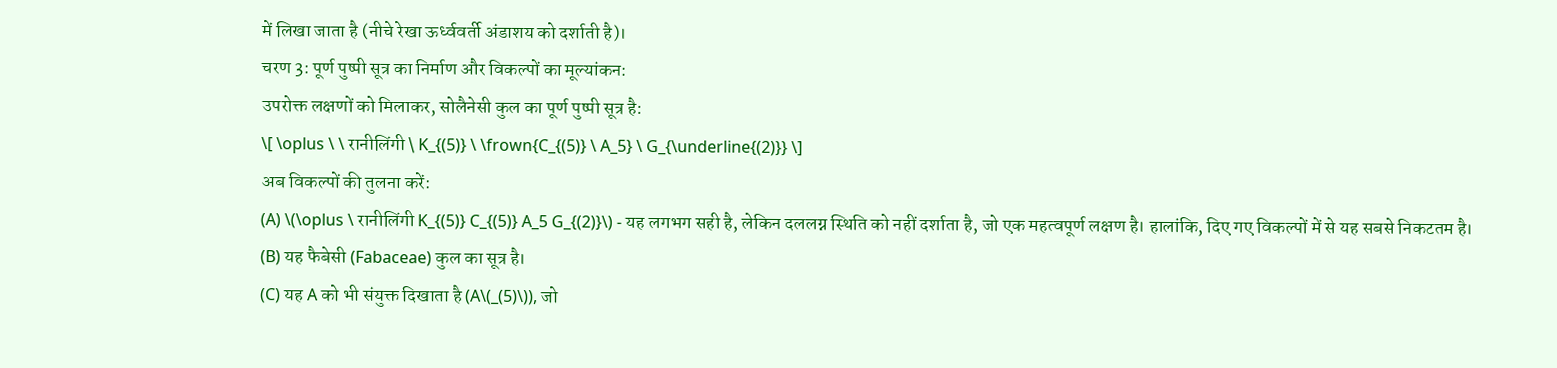में लिखा जाता है (नीचे रेखा ऊर्ध्ववर्ती अंडाशय को दर्शाती है)।
चरण 3: पूर्ण पुष्पी सूत्र का निर्माण और विकल्पों का मूल्यांकन:
उपरोक्त लक्षणों को मिलाकर, सोलैनेसी कुल का पूर्ण पुष्पी सूत्र है:
\[ \oplus \ \ रानीलिंगी \ K_{(5)} \ \frown{C_{(5)} \ A_5} \ G_{\underline{(2)}} \]
अब विकल्पों की तुलना करें:
(A) \(\oplus \ रानीलिंगी K_{(5)} C_{(5)} A_5 G_{(2)}\) - यह लगभग सही है, लेकिन दललग्न स्थिति को नहीं दर्शाता है, जो एक महत्वपूर्ण लक्षण है। हालांकि, दिए गए विकल्पों में से यह सबसे निकटतम है।
(B) यह फैबेसी (Fabaceae) कुल का सूत्र है।
(C) यह A को भी संयुक्त दिखाता है (A\(_(5)\)), जो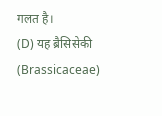गलत है।
(D) यह ब्रैसिसेकी (Brassicaceae)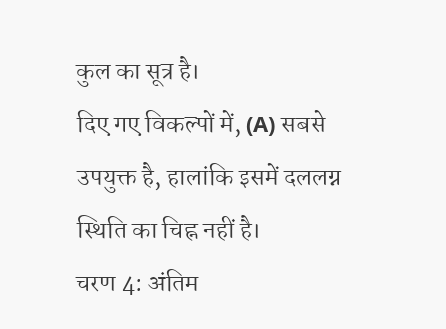कुल का सूत्र है।
दिए गए विकल्पों में, (A) सबसे उपयुक्त है, हालांकि इसमें दललग्न स्थिति का चिह्न नहीं है।
चरण 4: अंतिम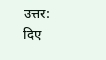उत्तर:
दिए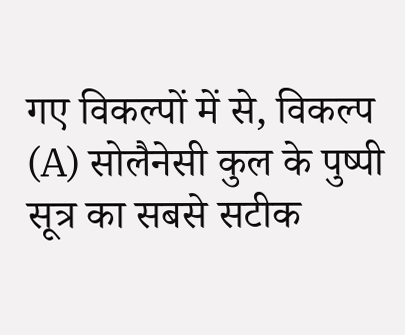गए विकल्पों में से, विकल्प (A) सोलैनेसी कुल के पुष्पी सूत्र का सबसे सटीक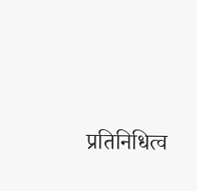प्रतिनिधित्व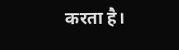करता है।